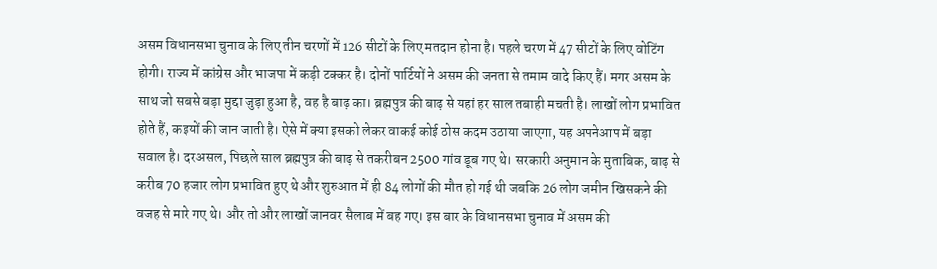असम विधानसभा चुनाव के लिए तीन चरणों में 126 सीटों के लिए मतदान होना है। पहले चरण में 47 सीटों के लिए वोटिंग होगी। राज्य में कांग्रेस और भाजपा में कड़ी टक्कर है। दोनों पार्टियों ने असम की जनता से तमाम वादे किए हैं। मगर असम के साथ जो सबसे बड़ा मुद्दा जुड़ा हुआ है, वह है बाढ़ का। ब्रह्मपुत्र की बाढ़ से यहां हर साल तबाही मचती है। लाखों लोग प्रभावित होते हैं, कइयों की जान जाती है। ऐसे में क्या इसको लेकर वाकई कोई ठोस कदम उठाया जाएगा, यह अपनेआप में बड़ा सवाल है। दरअसल, पिछले साल ब्रह्मपुत्र की बाढ़ से तकरीबन 2500 गांव डूब गए थे। सरकारी अनुमान के मुताबिक, बाढ़ से करीब 70 हजार लोग प्रभावित हुए थे और शुरुआत में ही 84 लोगों की मौत हो गई थी जबकि 26 लोग जमीन खिसकने की वजह से मारे गए थे। और तो और लाखों जानवर सैलाब में बह गए। इस बार के विधानसभा चुनाव में असम की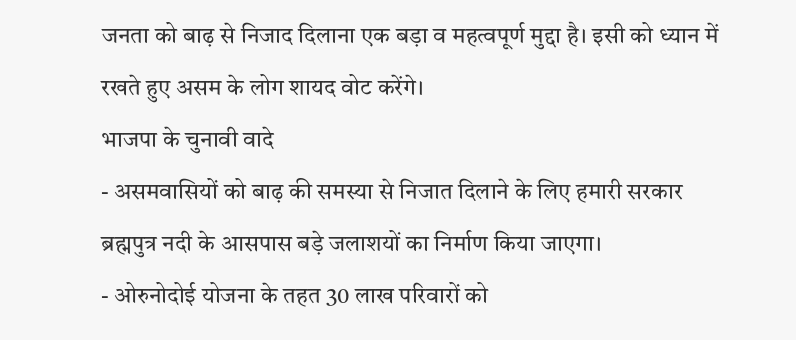जनता को बाढ़ से निजाद दिलाना एक बड़ा व महत्वपूर्ण मुद्दा है। इसी को ध्यान में रखते हुए असम के लोग शायद वोट करेंगे।
भाजपा के चुनावी वादे
- असमवासियों को बाढ़ की समस्या से निजात दिलाने के लिए हमारी सरकार ब्रह्मपुत्र नदी के आसपास बड़े जलाशयों का निर्माण किया जाएगा।
- ओरुनोदोई योजना के तहत 30 लाख परिवारों को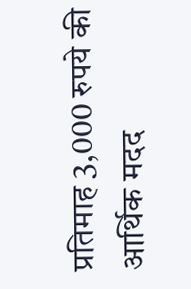प्रतिमाह 3,000 रुपये की आर्थिक मदद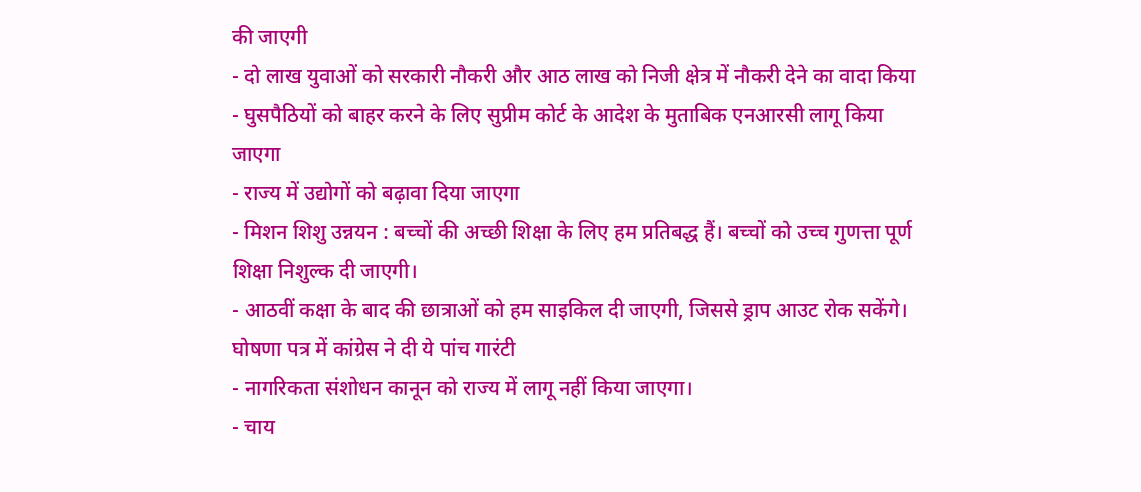की जाएगी
- दो लाख युवाओं को सरकारी नौकरी और आठ लाख को निजी क्षेत्र में नौकरी देने का वादा किया
- घुसपैठियों को बाहर करने के लिए सुप्रीम कोर्ट के आदेश के मुताबिक एनआरसी लागू किया जाएगा
- राज्य में उद्योगों को बढ़ावा दिया जाएगा
- मिशन शिशु उन्नयन : बच्चों की अच्छी शिक्षा के लिए हम प्रतिबद्ध हैं। बच्चों को उच्च गुणत्ता पूर्ण शिक्षा निशुल्क दी जाएगी।
- आठवीं कक्षा के बाद की छात्राओं को हम साइकिल दी जाएगी, जिससे ड्राप आउट रोक सकेंगे।
घोषणा पत्र में कांग्रेस ने दी ये पांच गारंटी
- नागरिकता संशोधन कानून को राज्य में लागू नहीं किया जाएगा।
- चाय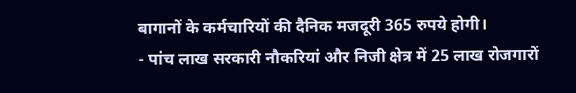बागानों के कर्मचारियों की दैनिक मजदूरी 365 रुपये होगी।
- पांच लाख सरकारी नौकरियां और निजी क्षेत्र में 25 लाख रोजगारों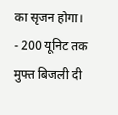का सृजन होगा।
- 200 यूनिट तक मुफ्त बिजली दी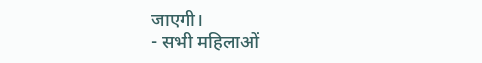जाएगी।
- सभी महिलाओं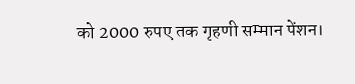को 2000 रुपए तक गृहणी सम्मान पेंशन।